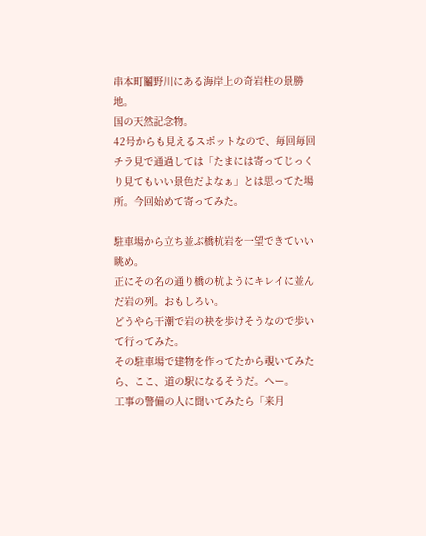串本町鬮野川にある海岸上の奇岩柱の景勝地。
国の天然記念物。
42号からも見えるスポットなので、毎回毎回チラ見で通過しては「たまには寄ってじっくり見てもいい景色だよなぁ」とは思ってた場所。今回始めて寄ってみた。

駐車場から立ち並ぶ橋杭岩を一望できていい眺め。
正にその名の通り橋の杭ようにキレイに並んだ岩の列。おもしろい。
どうやら干潮で岩の袂を歩けそうなので歩いて行ってみた。
その駐車場で建物を作ってたから覗いてみたら、ここ、道の駅になるそうだ。へー。
工事の警備の人に聞いてみたら「来月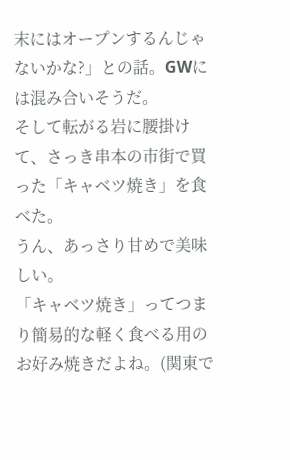末にはオープンするんじゃないかな?」との話。GWには混み合いそうだ。
そして転がる岩に腰掛けて、さっき串本の市街で買った「キャベツ焼き」を食べた。
うん、あっさり甘めで美味しい。
「キャベツ焼き」ってつまり簡易的な軽く食べる用のお好み焼きだよね。(関東で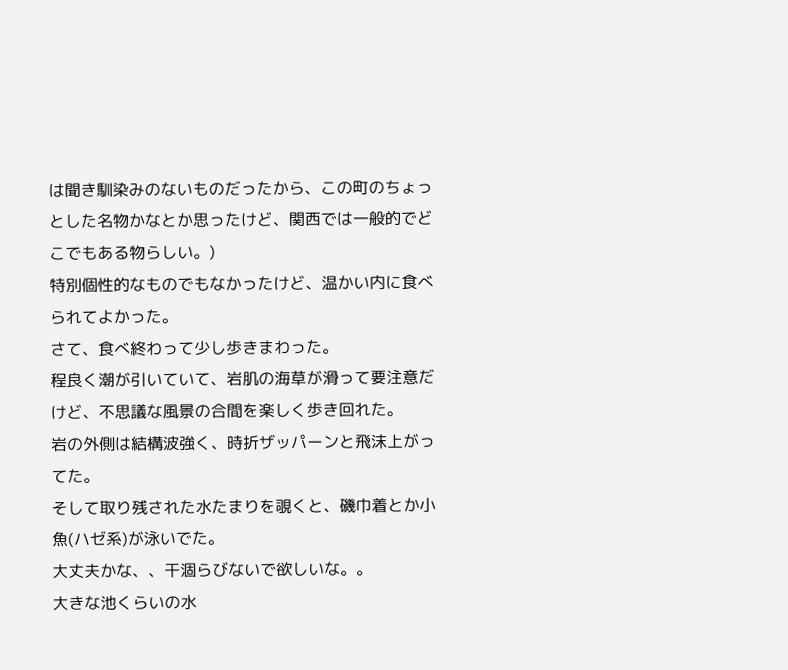は聞き馴染みのないものだったから、この町のちょっとした名物かなとか思ったけど、関西では一般的でどこでもある物らしい。)
特別個性的なものでもなかったけど、温かい内に食べられてよかった。
さて、食べ終わって少し歩きまわった。
程良く潮が引いていて、岩肌の海草が滑って要注意だけど、不思議な風景の合間を楽しく歩き回れた。
岩の外側は結構波強く、時折ザッパーンと飛沫上がってた。
そして取り残された水たまりを覗くと、磯巾着とか小魚(ハゼ系)が泳いでた。
大丈夫かな、、干涸らびないで欲しいな。。
大きな池くらいの水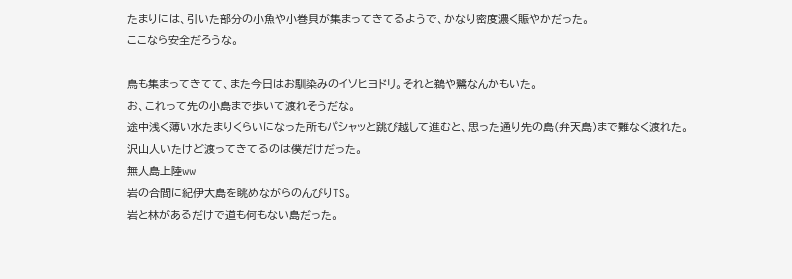たまりには、引いた部分の小魚や小巻貝が集まってきてるようで、かなり密度濃く賑やかだった。
ここなら安全だろうな。

鳥も集まってきてて、また今日はお馴染みのイソヒヨドリ。それと鵜や鷺なんかもいた。
お、これって先の小島まで歩いて渡れそうだな。
途中浅く薄い水たまりくらいになった所もパシャッと跳び越して進むと、思った通り先の島(弁天島)まで難なく渡れた。
沢山人いたけど渡ってきてるのは僕だけだった。
無人島上陸ww
岩の合間に紀伊大島を眺めながらのんびりTS。
岩と林があるだけで道も何もない島だった。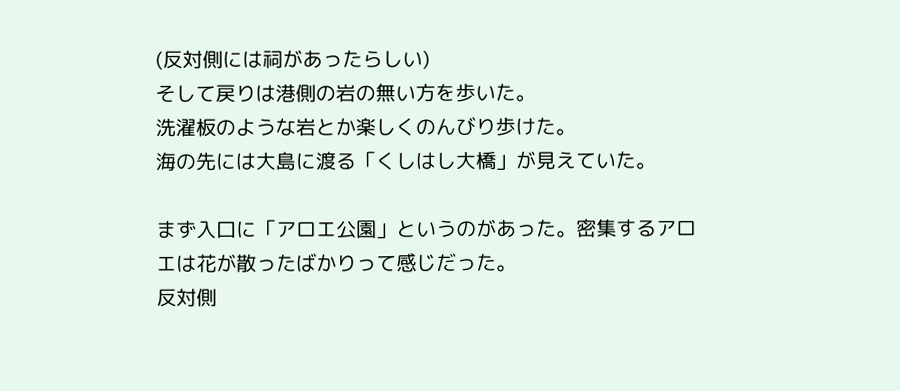(反対側には祠があったらしい)
そして戻りは港側の岩の無い方を歩いた。
洗濯板のような岩とか楽しくのんびり歩けた。
海の先には大島に渡る「くしはし大橋」が見えていた。

まず入口に「アロエ公園」というのがあった。密集するアロエは花が散ったばかりって感じだった。
反対側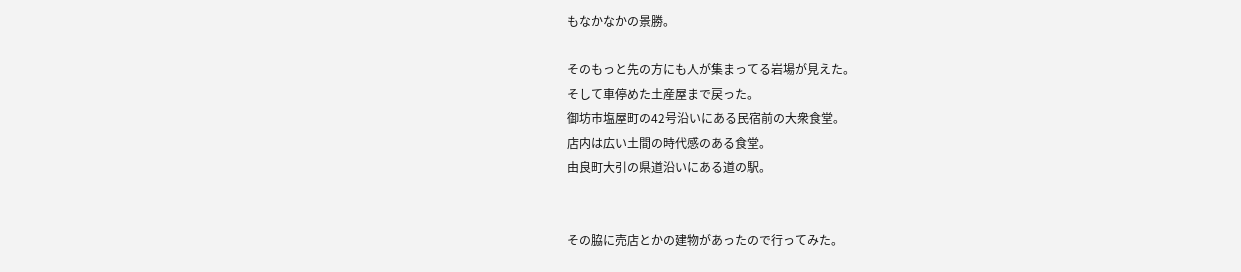もなかなかの景勝。

そのもっと先の方にも人が集まってる岩場が見えた。
そして車停めた土産屋まで戻った。
御坊市塩屋町の42号沿いにある民宿前の大衆食堂。
店内は広い土間の時代感のある食堂。
由良町大引の県道沿いにある道の駅。


その脇に売店とかの建物があったので行ってみた。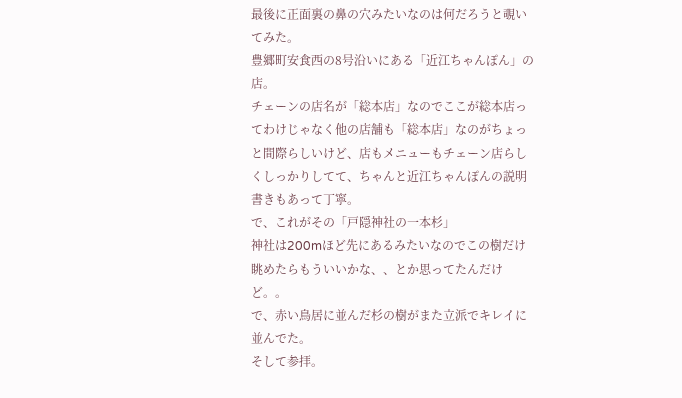最後に正面裏の鼻の穴みたいなのは何だろうと覗いてみた。
豊郷町安食西の8号沿いにある「近江ちゃんぽん」の店。
チェーンの店名が「総本店」なのでここが総本店ってわけじゃなく他の店舗も「総本店」なのがちょっと間際らしいけど、店もメニューもチェーン店らしくしっかりしてて、ちゃんと近江ちゃんぽんの説明書きもあって丁寧。
で、これがその「戸隠神社の一本杉」
神社は200mほど先にあるみたいなのでこの樹だけ眺めたらもういいかな、、とか思ってたんだけど。。
で、赤い鳥居に並んだ杉の樹がまた立派でキレイに並んでた。
そして参拝。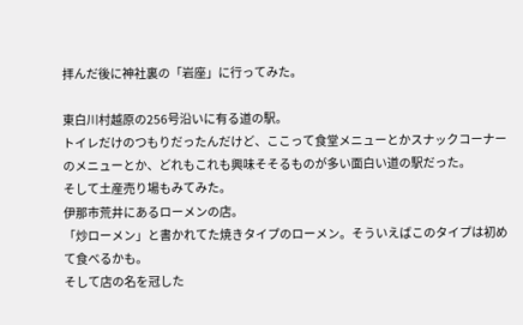拝んだ後に神社裏の「岩座」に行ってみた。

東白川村越原の256号沿いに有る道の駅。
トイレだけのつもりだったんだけど、ここって食堂メニューとかスナックコーナーのメニューとか、どれもこれも興味そそるものが多い面白い道の駅だった。
そして土産売り場もみてみた。
伊那市荒井にあるローメンの店。
「炒ローメン」と書かれてた焼きタイプのローメン。そういえばこのタイプは初めて食べるかも。
そして店の名を冠した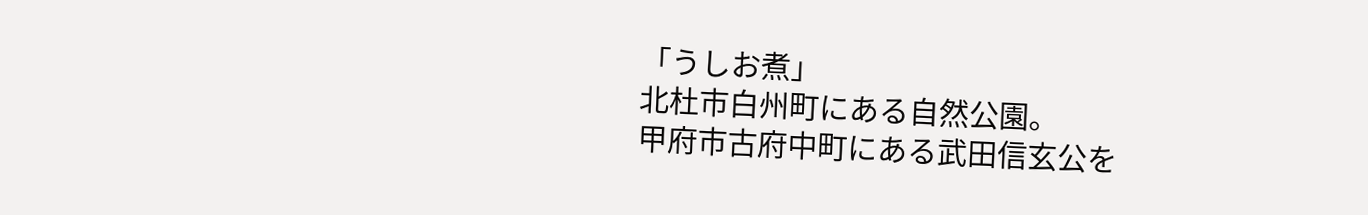「うしお煮」
北杜市白州町にある自然公園。
甲府市古府中町にある武田信玄公を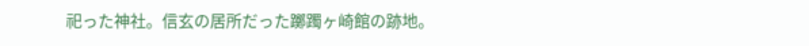祀った神社。信玄の居所だった躑躅ヶ崎館の跡地。